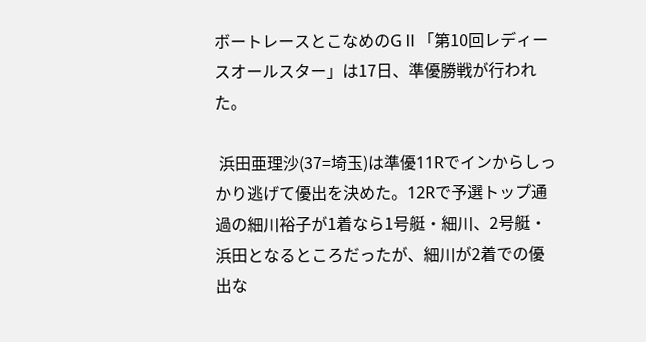ボートレースとこなめのGⅡ「第10回レディースオールスター」は17日、準優勝戦が行われた。

 浜田亜理沙(37=埼玉)は準優11Rでインからしっかり逃げて優出を決めた。12Rで予選トップ通過の細川裕子が1着なら1号艇・細川、2号艇・浜田となるところだったが、細川が2着での優出な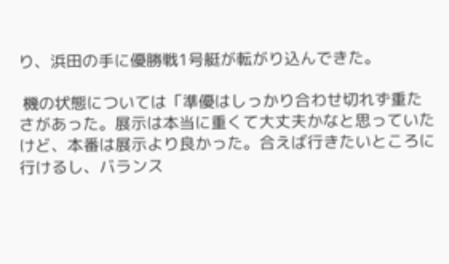り、浜田の手に優勝戦1号艇が転がり込んできた。

 機の状態については「準優はしっかり合わせ切れず重たさがあった。展示は本当に重くて大丈夫かなと思っていたけど、本番は展示より良かった。合えば行きたいところに行けるし、バランス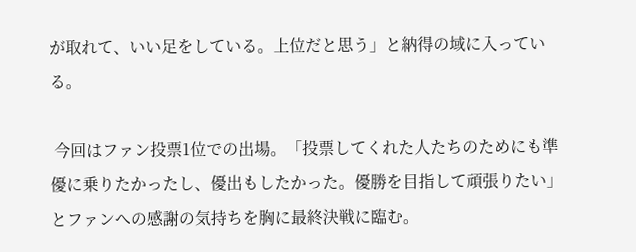が取れて、いい足をしている。上位だと思う」と納得の域に入っている。

 今回はファン投票1位での出場。「投票してくれた人たちのためにも準優に乗りたかったし、優出もしたかった。優勝を目指して頑張りたい」とファンへの感謝の気持ちを胸に最終決戦に臨む。